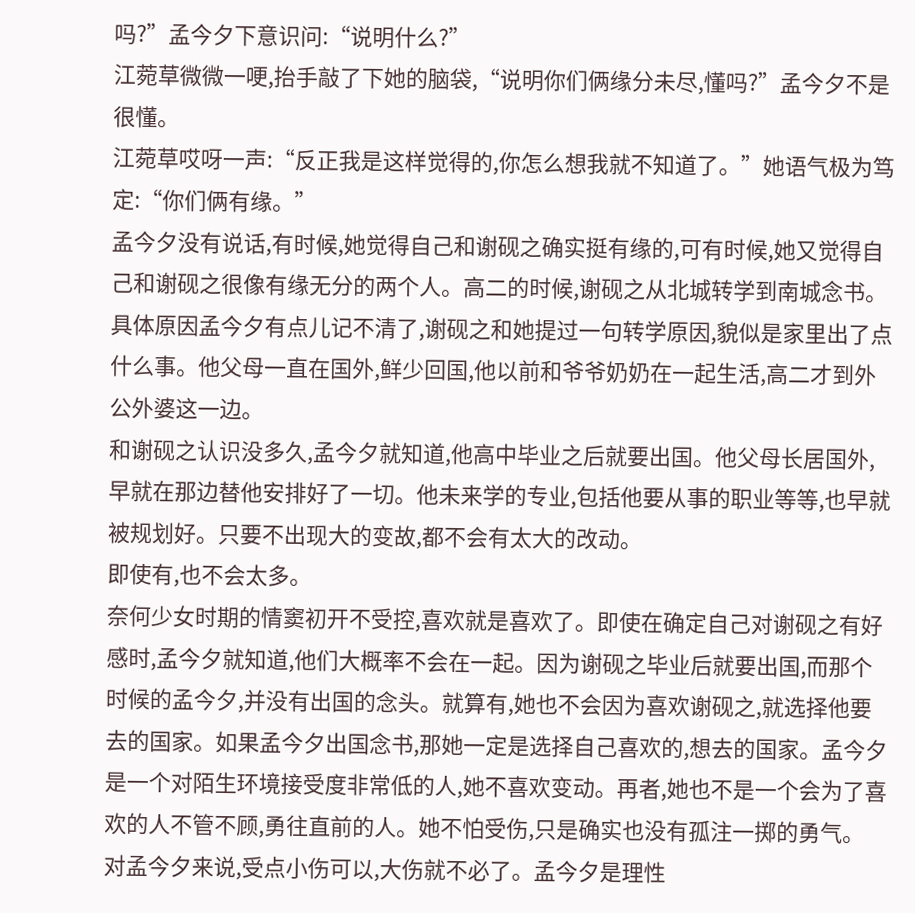吗?”孟今夕下意识问:“说明什么?”
江菀草微微一哽,抬手敲了下她的脑袋,“说明你们俩缘分未尽,懂吗?”孟今夕不是很懂。
江菀草哎呀一声:“反正我是这样觉得的,你怎么想我就不知道了。”她语气极为笃定:“你们俩有缘。”
孟今夕没有说话,有时候,她觉得自己和谢砚之确实挺有缘的,可有时候,她又觉得自己和谢砚之很像有缘无分的两个人。高二的时候,谢砚之从北城转学到南城念书。具体原因孟今夕有点儿记不清了,谢砚之和她提过一句转学原因,貌似是家里出了点什么事。他父母一直在国外,鲜少回国,他以前和爷爷奶奶在一起生活,高二才到外公外婆这一边。
和谢砚之认识没多久,孟今夕就知道,他高中毕业之后就要出国。他父母长居国外,早就在那边替他安排好了一切。他未来学的专业,包括他要从事的职业等等,也早就被规划好。只要不出现大的变故,都不会有太大的改动。
即使有,也不会太多。
奈何少女时期的情窦初开不受控,喜欢就是喜欢了。即使在确定自己对谢砚之有好感时,孟今夕就知道,他们大概率不会在一起。因为谢砚之毕业后就要出国,而那个时候的孟今夕,并没有出国的念头。就算有,她也不会因为喜欢谢砚之,就选择他要去的国家。如果孟今夕出国念书,那她一定是选择自己喜欢的,想去的国家。孟今夕是一个对陌生环境接受度非常低的人,她不喜欢变动。再者,她也不是一个会为了喜欢的人不管不顾,勇往直前的人。她不怕受伤,只是确实也没有孤注一掷的勇气。
对孟今夕来说,受点小伤可以,大伤就不必了。孟今夕是理性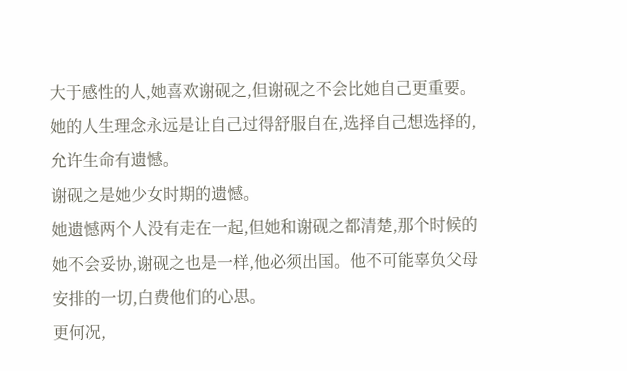大于感性的人,她喜欢谢砚之,但谢砚之不会比她自己更重要。
她的人生理念永远是让自己过得舒服自在,选择自己想选择的,允许生命有遗憾。
谢砚之是她少女时期的遗憾。
她遗憾两个人没有走在一起,但她和谢砚之都清楚,那个时候的她不会妥协,谢砚之也是一样,他必须出国。他不可能辜负父母安排的一切,白费他们的心思。
更何况,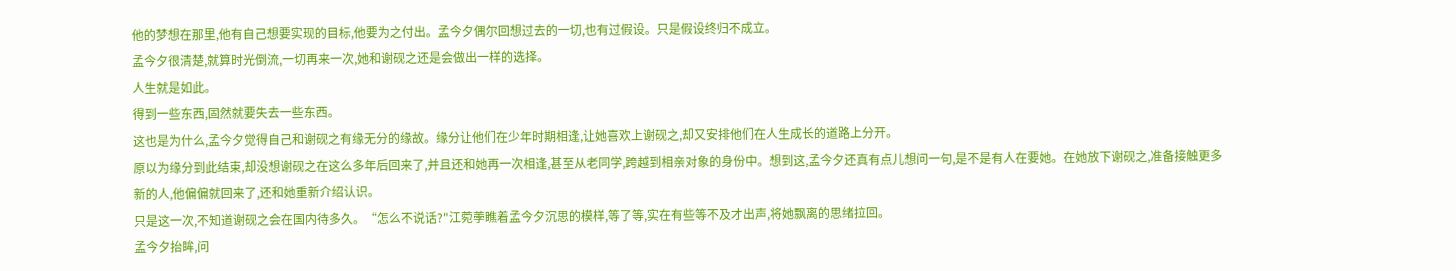他的梦想在那里,他有自己想要实现的目标,他要为之付出。孟今夕偶尔回想过去的一切,也有过假设。只是假设终归不成立。
孟今夕很清楚,就算时光倒流,一切再来一次,她和谢砚之还是会做出一样的选择。
人生就是如此。
得到一些东西,固然就要失去一些东西。
这也是为什么,孟今夕觉得自己和谢砚之有缘无分的缘故。缘分让他们在少年时期相逢,让她喜欢上谢砚之,却又安排他们在人生成长的道路上分开。
原以为缘分到此结束,却没想谢砚之在这么多年后回来了,并且还和她再一次相逢,甚至从老同学,跨越到相亲对象的身份中。想到这,孟今夕还真有点儿想问一句,是不是有人在要她。在她放下谢砚之,准备接触更多新的人,他偏偏就回来了,还和她重新介绍认识。
只是这一次,不知道谢砚之会在国内待多久。“怎么不说话?"江菀荸瞧着孟今夕沉思的模样,等了等,实在有些等不及才出声,将她飘离的思绪拉回。
孟今夕抬眸,问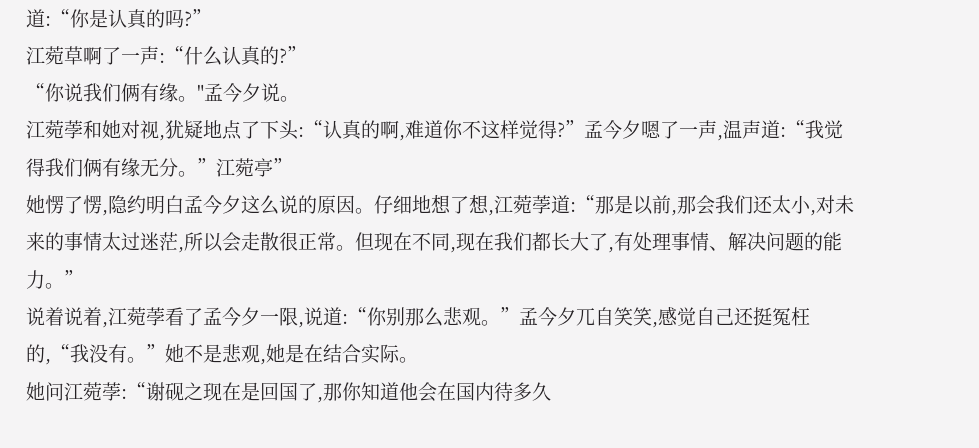道:“你是认真的吗?”
江菀草啊了一声:“什么认真的?”
“你说我们俩有缘。"孟今夕说。
江菀荸和她对视,犹疑地点了下头:“认真的啊,难道你不这样觉得?”孟今夕嗯了一声,温声道:“我觉得我们俩有缘无分。”江菀亭”
她愣了愣,隐约明白孟今夕这么说的原因。仔细地想了想,江菀荸道:“那是以前,那会我们还太小,对未来的事情太过迷茫,所以会走散很正常。但现在不同,现在我们都长大了,有处理事情、解决问题的能力。”
说着说着,江菀荸看了孟今夕一限,说道:“你别那么悲观。”孟今夕兀自笑笑,感觉自己还挺冤枉的,“我没有。”她不是悲观,她是在结合实际。
她问江菀荸:“谢砚之现在是回国了,那你知道他会在国内待多久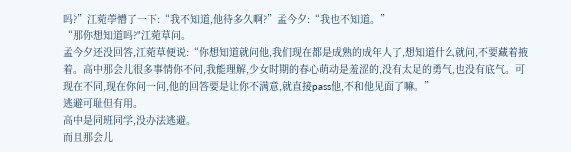吗?”江菀荸懵了一下:“我不知道,他待多久啊?”孟今夕:“我也不知道。”
“那你想知道吗?"江菀草问。
孟今夕还没回答,江菀草便说:“你想知道就问他,我们现在都是成熟的成年人了,想知道什么就问,不要藏着掖着。高中那会儿很多事情你不问,我能理解,少女时期的春心萌动是羞涩的,没有太足的勇气,也没有底气。可现在不同,现在你问一问,他的回答要是让你不满意,就直接pass他,不和他见面了嘛。”
逃避可耻但有用。
高中是同班同学,没办法逃避。
而且那会儿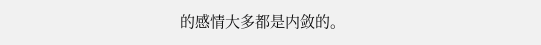的感情大多都是内敛的。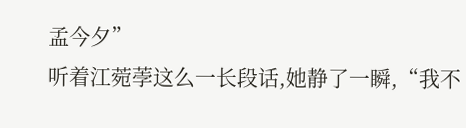孟今夕”
听着江菀荸这么一长段话,她静了一瞬,“我不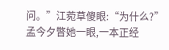问。”江菀草傻眼:“为什么?”
孟今夕瞥她一眼,一本正经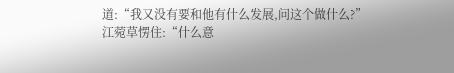道:“我又没有要和他有什么发展,问这个做什么?”
江菀草愣住:“什么意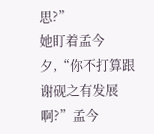思?”
她盯着孟今夕,“你不打算跟谢砚之有发展啊?”孟今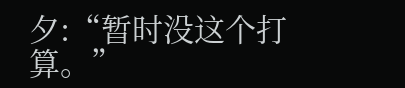夕:“暂时没这个打算。”